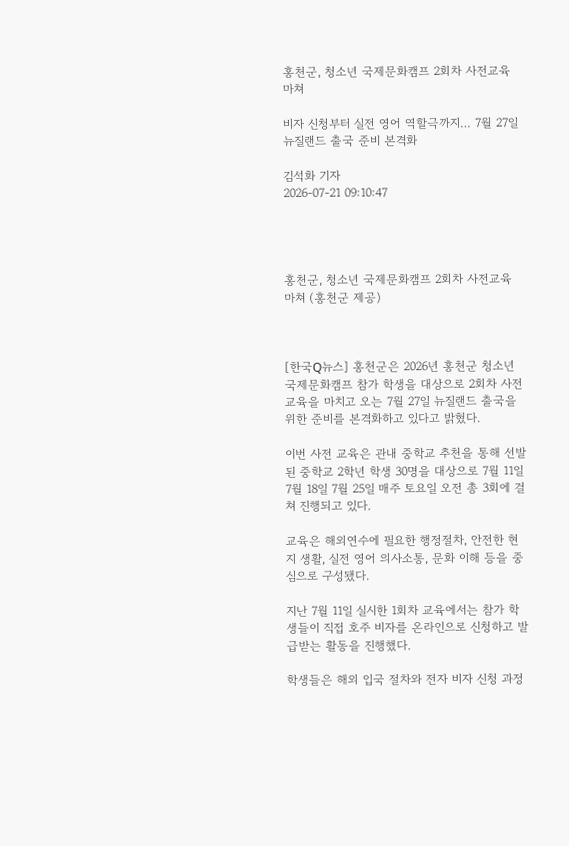홍천군, 청소년 국제문화캠프 2회차 사전교육 마쳐

비자 신청부터 실전 영어 역할극까지… 7월 27일 뉴질랜드 출국 준비 본격화

김석화 기자
2026-07-21 09:10:47




홍천군, 청소년 국제문화캠프 2회차 사전교육 마쳐 (홍천군 제공)



[한국Q뉴스] 홍천군은 2026년 홍천군 청소년 국제문화캠프 참가 학생을 대상으로 2회차 사전 교육을 마치고 오는 7월 27일 뉴질랜드 출국을 위한 준비를 본격화하고 있다고 밝혔다.

이번 사전 교육은 관내 중학교 추천을 통해 선발된 중학교 2학년 학생 30명을 대상으로 7월 11일 7월 18일 7월 25일 매주 토요일 오전 총 3회에 걸쳐 진행되고 있다.

교육은 해외연수에 필요한 행정절차, 안전한 현지 생활, 실전 영어 의사소통, 문화 이해 등을 중심으로 구성됐다.

지난 7월 11일 실시한 1회차 교육에서는 참가 학생들이 직접 호주 비자를 온라인으로 신청하고 발급받는 활동을 진행했다.

학생들은 해외 입국 절차와 전자 비자 신청 과정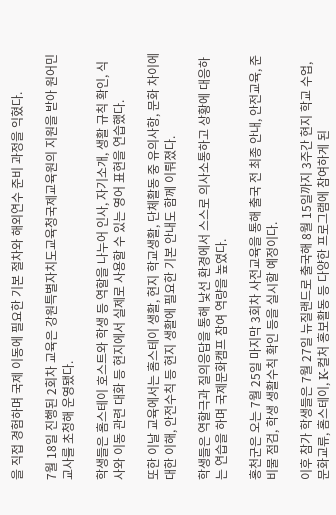을 직접 경험하며 국제 이동에 필요한 기본 절차와 해외연수 준비 과정을 익혔다.

7월 18일 진행된 2회차 교육은 강원특별자치도교육청국제교육원의 지원을 받아 원어민 교사를 초청해 운영됐다.

학생들은 홈스테이 호스트와 학생 등 역할을 나누어 인사, 자기소개, 생활 규칙 확인, 식사와 이동 관련 대화 등 현지에서 실제로 사용할 수 있는 영어 표현을 연습했다.

또한 이날 교육에서는 홈스테이 생활, 현지 학교생활, 단체활동 중 유의사항, 문화 차이에 대한 이해, 안전수칙 등 현지 생활에 필요한 기본 안내도 함께 이뤄졌다.

학생들은 역할극과 질의응답을 통해 낯선 환경에서 스스로 의사소통하고 상황에 대응하는 연습을 하며 국제문화캠프 참여 역량을 높였다.

홍천군은 오는 7월 25일 마지막 3회차 사전교육을 통해 출국 전 최종 안내, 안전교육, 준비물 점검, 학생 생활수칙 확인 등을 실시할 예정이다.

이후 참가 학생들은 7월 27일 뉴질랜드로 출국해 8월 15일까지 3주간 현지 학교 수업, 문화교류, 홈스테이, K-컬처 홍보활동 등 다양한 프로그램에 참여하게 된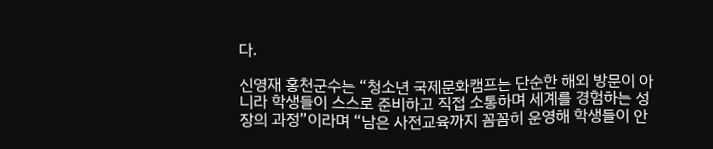다.

신영재 홍천군수는 “청소년 국제문화캠프는 단순한 해외 방문이 아니라 학생들이 스스로 준비하고 직접 소통하며 세계를 경험하는 성장의 과정”이라며 “남은 사전교육까지 꼼꼼히 운영해 학생들이 안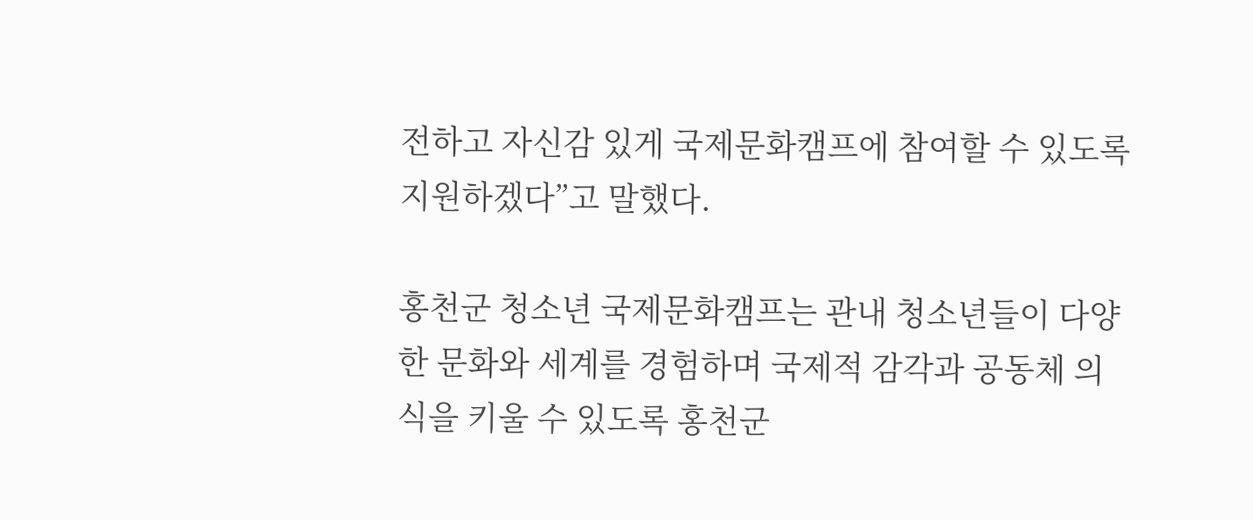전하고 자신감 있게 국제문화캠프에 참여할 수 있도록 지원하겠다”고 말했다.

홍천군 청소년 국제문화캠프는 관내 청소년들이 다양한 문화와 세계를 경험하며 국제적 감각과 공동체 의식을 키울 수 있도록 홍천군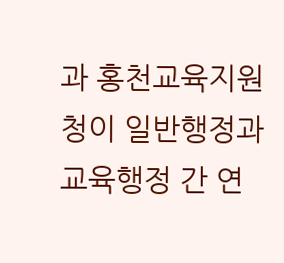과 홍천교육지원청이 일반행정과 교육행정 간 연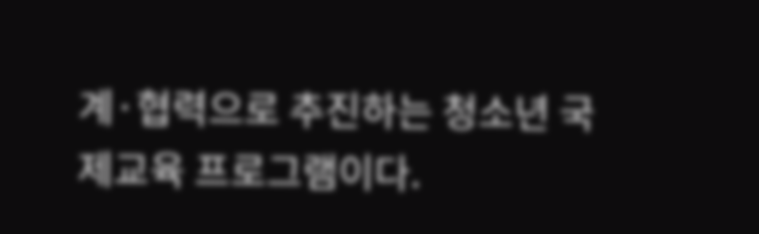계·협력으로 추진하는 청소년 국제교육 프로그램이다.